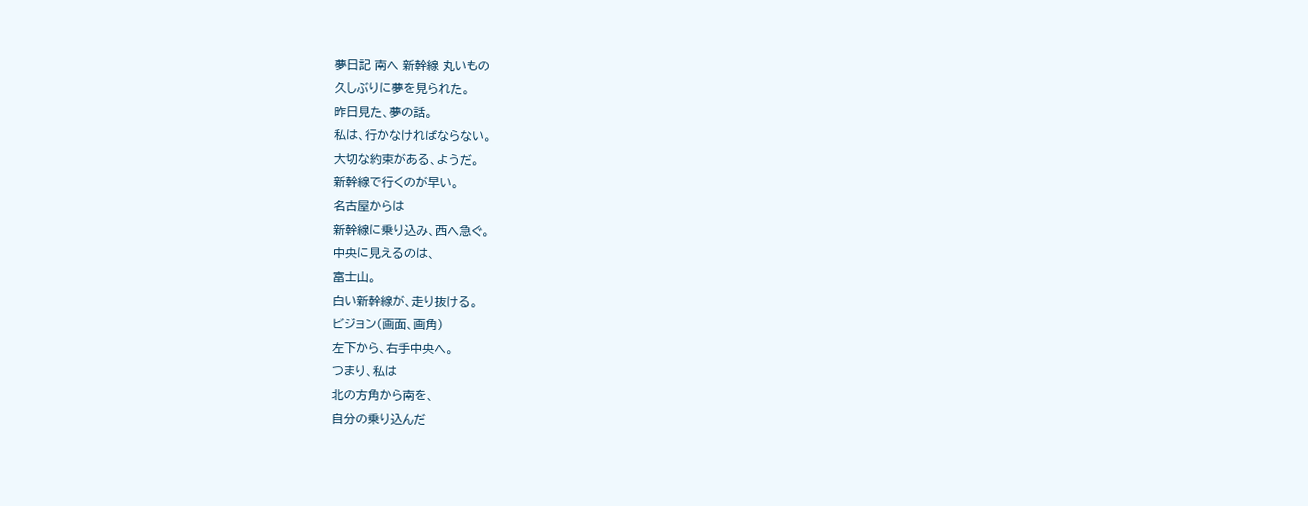夢日記 南へ 新幹線 丸いもの
久しぶりに夢を見られた。
昨日見た、夢の話。
私は、行かなければならない。
大切な約束がある、ようだ。
新幹線で行くのが早い。
名古屋からは
新幹線に乗り込み、西へ急ぐ。
中央に見えるのは、
富士山。
白い新幹線が、走り抜ける。
ビジョン(画面、画角)
左下から、右手中央へ。
つまり、私は
北の方角から南を、
自分の乗り込んだ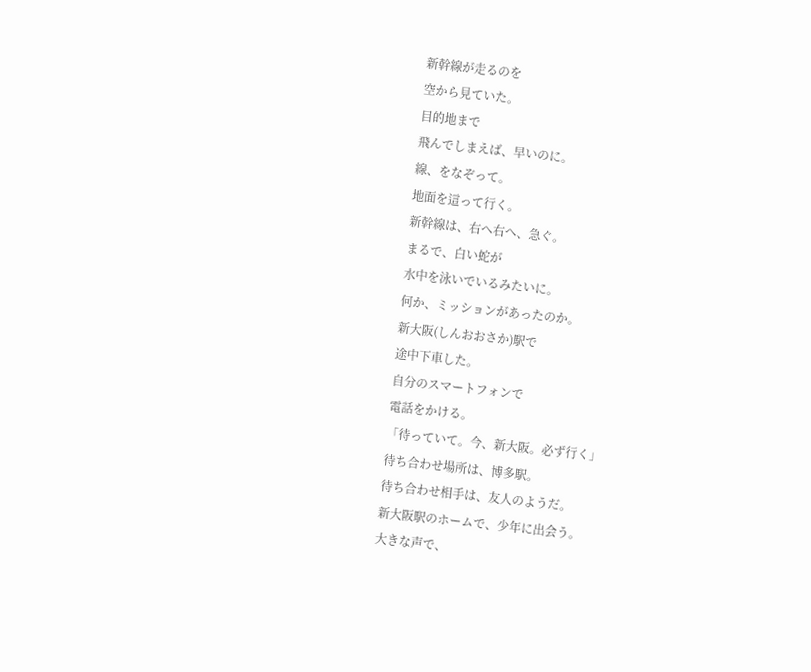新幹線が走るのを
空から見ていた。
目的地まで
飛んでしまえば、早いのに。
線、をなぞって。
地面を這って行く。
新幹線は、右へ右へ、急ぐ。
まるで、白い蛇が
水中を泳いでいるみたいに。
何か、ミッションがあったのか。
新大阪(しんおおさか)駅で
途中下車した。
自分のスマートフォンで
電話をかける。
「待っていて。今、新大阪。必ず行く」
待ち合わせ場所は、博多駅。
待ち合わせ相手は、友人のようだ。
新大阪駅のホームで、少年に出会う。
大きな声で、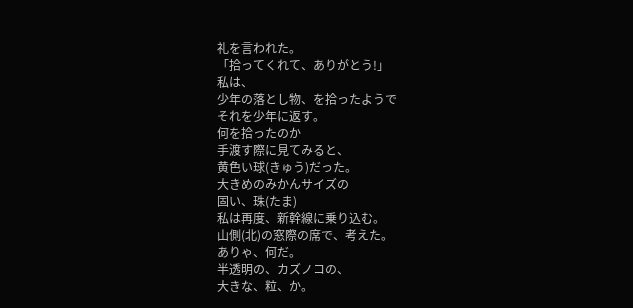礼を言われた。
「拾ってくれて、ありがとう!」
私は、
少年の落とし物、を拾ったようで
それを少年に返す。
何を拾ったのか
手渡す際に見てみると、
黄色い球(きゅう)だった。
大きめのみかんサイズの
固い、珠(たま)
私は再度、新幹線に乗り込む。
山側(北)の窓際の席で、考えた。
ありゃ、何だ。
半透明の、カズノコの、
大きな、粒、か。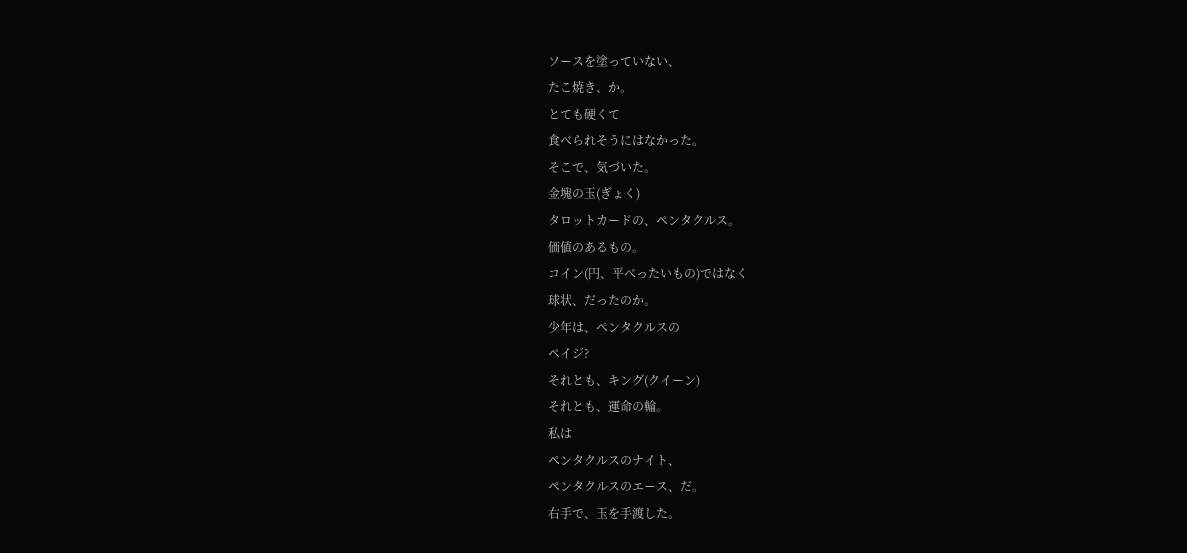ソースを塗っていない、
たこ焼き、か。
とても硬くて
食べられそうにはなかった。
そこで、気づいた。
金塊の玉(ぎょく)
タロットカードの、ペンタクルス。
価値のあるもの。
コイン(円、平べったいもの)ではなく
球状、だったのか。
少年は、ペンタクルスの
ペイジ?
それとも、キング(クイーン)
それとも、運命の輪。
私は
ペンタクルスのナイト、
ペンタクルスのエース、だ。
右手で、玉を手渡した。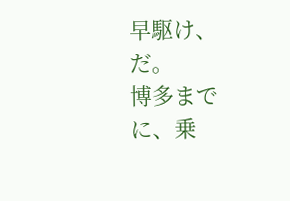早駆け、だ。
博多までに、乗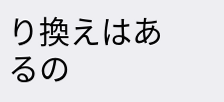り換えはあるの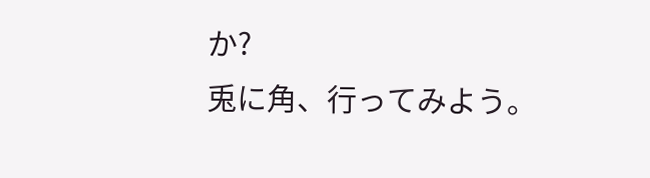か?
兎に角、行ってみよう。